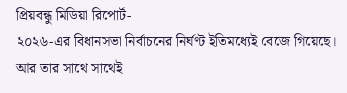প্রিয়বন্ধু মিডিয়া রিপোর্ট-
২০২৬-এর বিধানসভা নির্বাচনের নির্ঘণ্ট ইতিমধ্যেই বেজে গিয়েছে। আর তার সাথে সাথেই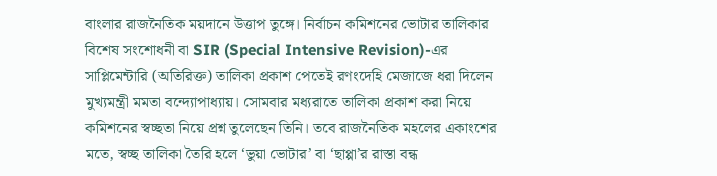বাংলার রাজনৈতিক ময়দানে উত্তাপ তুঙ্গে। নির্বাচন কমিশনের ভোটার তালিকার বিশেষ সংশোধনী বা SIR (Special Intensive Revision)-এর সাপ্লিমেন্টারি (অতিরিক্ত) তালিকা প্রকাশ পেতেই রণংদেহি মেজাজে ধরা দিলেন মুখ্যমন্ত্রী মমতা বন্দ্যোপাধ্যায়। সোমবার মধ্যরাতে তালিকা প্রকাশ করা নিয়ে কমিশনের স্বচ্ছতা নিয়ে প্রশ্ন তুলেছেন তিনি। তবে রাজনৈতিক মহলের একাংশের মতে, স্বচ্ছ তালিকা তৈরি হলে ‘ভুয়া ভোটার’ বা ‘ছাপ্পা’র রাস্তা বন্ধ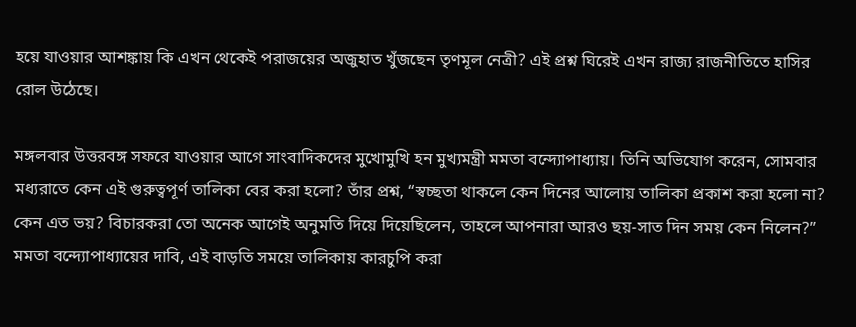হয়ে যাওয়ার আশঙ্কায় কি এখন থেকেই পরাজয়ের অজুহাত খুঁজছেন তৃণমূল নেত্রী? এই প্রশ্ন ঘিরেই এখন রাজ্য রাজনীতিতে হাসির রোল উঠেছে।

মঙ্গলবার উত্তরবঙ্গ সফরে যাওয়ার আগে সাংবাদিকদের মুখোমুখি হন মুখ্যমন্ত্রী মমতা বন্দ্যোপাধ্যায়। তিনি অভিযোগ করেন, সোমবার মধ্যরাতে কেন এই গুরুত্বপূর্ণ তালিকা বের করা হলো? তাঁর প্রশ্ন, “স্বচ্ছতা থাকলে কেন দিনের আলোয় তালিকা প্রকাশ করা হলো না? কেন এত ভয়? বিচারকরা তো অনেক আগেই অনুমতি দিয়ে দিয়েছিলেন, তাহলে আপনারা আরও ছয়-সাত দিন সময় কেন নিলেন?” মমতা বন্দ্যোপাধ্যায়ের দাবি, এই বাড়তি সময়ে তালিকায় কারচুপি করা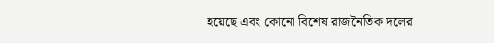হয়েছে এবং কোনো বিশেষ রাজনৈতিক দলের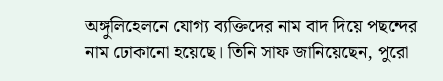অঙ্গুলিহেলনে যোগ্য ব্যক্তিদের নাম বাদ দিয়ে পছন্দের নাম ঢোকানো হয়েছে। তিনি সাফ জানিয়েছেন, পুরো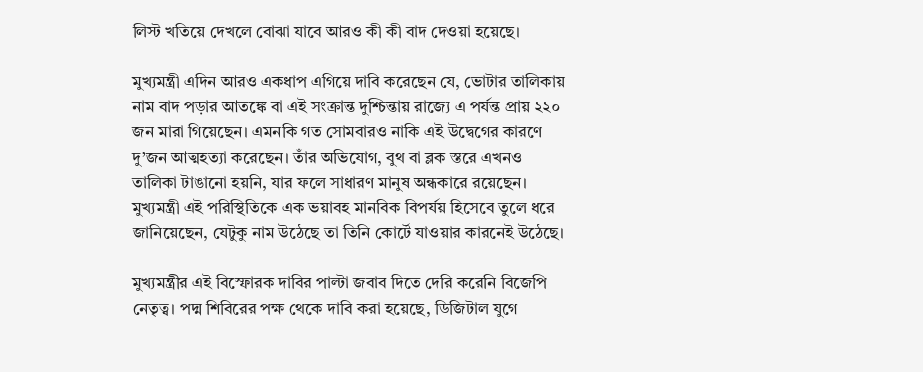লিস্ট খতিয়ে দেখলে বোঝা যাবে আরও কী কী বাদ দেওয়া হয়েছে।

মুখ্যমন্ত্রী এদিন আরও একধাপ এগিয়ে দাবি করেছেন যে, ভোটার তালিকায় নাম বাদ পড়ার আতঙ্কে বা এই সংক্রান্ত দুশ্চিন্তায় রাজ্যে এ পর্যন্ত প্রায় ২২০ জন মারা গিয়েছেন। এমনকি গত সোমবারও নাকি এই উদ্বেগের কারণে দু’জন আত্মহত্যা করেছেন। তাঁর অভিযোগ, বুথ বা ব্লক স্তরে এখনও তালিকা টাঙানো হয়নি, যার ফলে সাধারণ মানুষ অন্ধকারে রয়েছেন। মুখ্যমন্ত্রী এই পরিস্থিতিকে এক ভয়াবহ মানবিক বিপর্যয় হিসেবে তুলে ধরে জানিয়েছেন, যেটুকু নাম উঠেছে তা তিনি কোর্টে যাওয়ার কারনেই উঠেছে।

মুখ্যমন্ত্রীর এই বিস্ফোরক দাবির পাল্টা জবাব দিতে দেরি করেনি বিজেপি নেতৃত্ব। পদ্ম শিবিরের পক্ষ থেকে দাবি করা হয়েছে, ডিজিটাল যুগে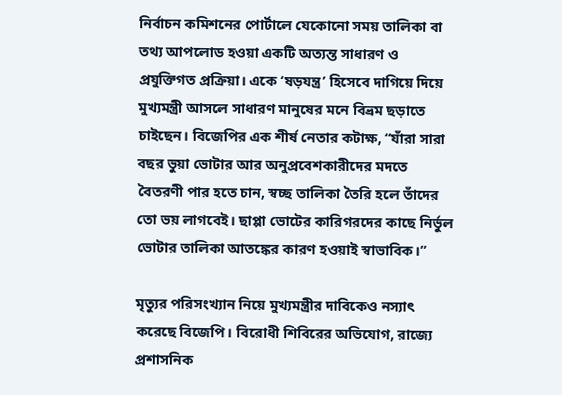নির্বাচন কমিশনের পোর্টালে যেকোনো সময় তালিকা বা তথ্য আপলোড হওয়া একটি অত্যন্ত সাধারণ ও প্রযুক্তিগত প্রক্রিয়া। একে ‘ষড়যন্ত্র’ হিসেবে দাগিয়ে দিয়ে মুখ্যমন্ত্রী আসলে সাধারণ মানুষের মনে বিভ্রম ছড়াতে চাইছেন। বিজেপির এক শীর্ষ নেতার কটাক্ষ, “যাঁরা সারা বছর ভুয়া ভোটার আর অনুপ্রবেশকারীদের মদতে বৈতরণী পার হতে চান, স্বচ্ছ তালিকা তৈরি হলে তাঁদের তো ভয় লাগবেই। ছাপ্পা ভোটের কারিগরদের কাছে নির্ভুল ভোটার তালিকা আতঙ্কের কারণ হওয়াই স্বাভাবিক।”

মৃত্যুর পরিসংখ্যান নিয়ে মুখ্যমন্ত্রীর দাবিকেও নস্যাৎ করেছে বিজেপি। বিরোধী শিবিরের অভিযোগ, রাজ্যে প্রশাসনিক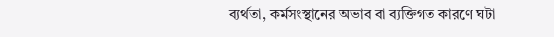ব্যর্থতা, কর্মসংস্থানের অভাব বা ব্যক্তিগত কারণে ঘটা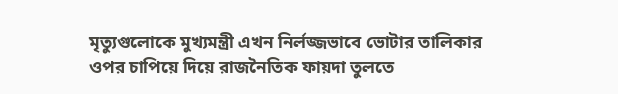মৃত্যুগুলোকে মুখ্যমন্ত্রী এখন নির্লজ্জভাবে ভোটার তালিকার ওপর চাপিয়ে দিয়ে রাজনৈতিক ফায়দা তুলতে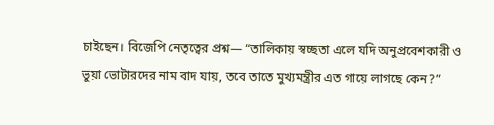চাইছেন। বিজেপি নেতৃত্বের প্রশ্ন— “তালিকায় স্বচ্ছতা এলে যদি অনুপ্রবেশকারী ও ভুয়া ভোটারদের নাম বাদ যায়, তবে তাতে মুখ্যমন্ত্রীর এত গায়ে লাগছে কেন?”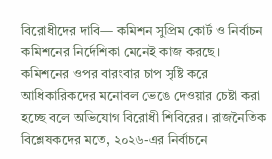বিরোধীদের দাবি— কমিশন সুপ্রিম কোর্ট ও নির্বাচন কমিশনের নির্দেশিকা মেনেই কাজ করছে। কমিশনের ওপর বারংবার চাপ সৃষ্টি করে আধিকারিকদের মনোবল ভেঙে দেওয়ার চেষ্টা করা হচ্ছে বলে অভিযোগ বিরোধী শিবিরের। রাজনৈতিক বিশ্লেষকদের মতে, ২০২৬-এর নির্বাচনে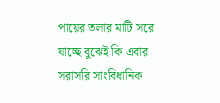পায়ের তলার মাটি সরে যাচ্ছে বুঝেই কি এবার সরাসরি সাংবিধানিক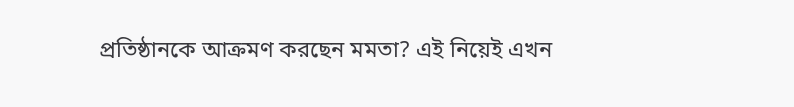প্রতিষ্ঠানকে আক্রমণ করছেন মমতা? এই নিয়েই এখন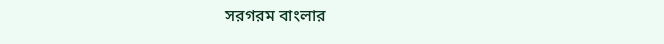সরগরম বাংলার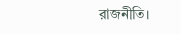রাজনীতি।